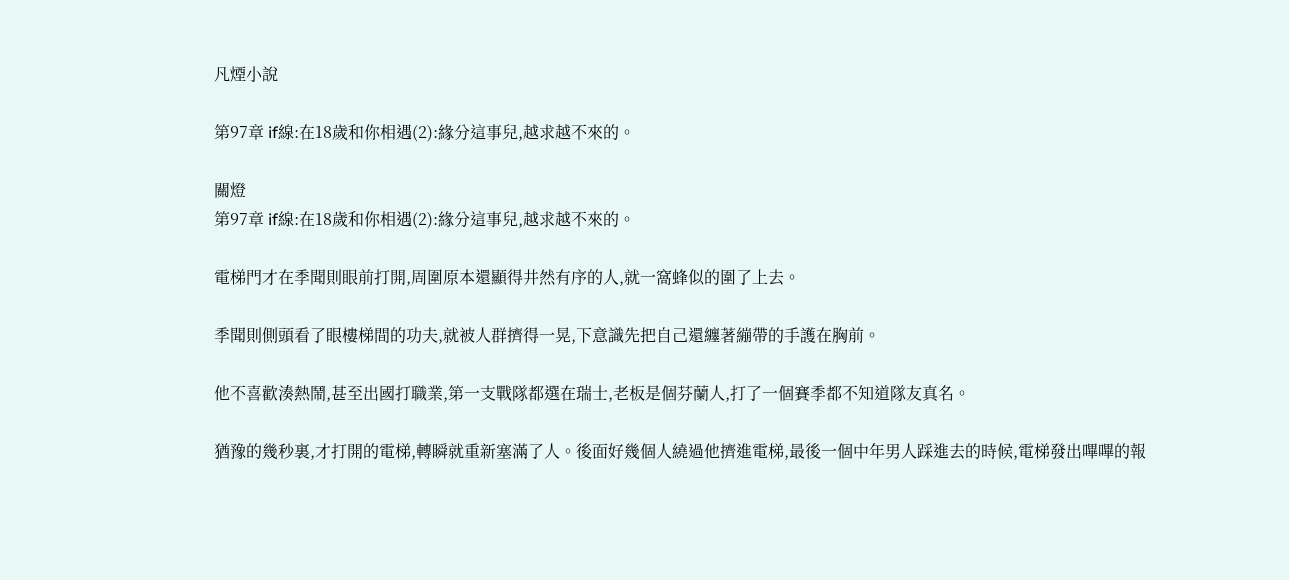凡煙小說

第97章 if線:在18歲和你相遇(2):緣分這事兒,越求越不來的。

關燈
第97章 if線:在18歲和你相遇(2):緣分這事兒,越求越不來的。

電梯門才在季聞則眼前打開,周圍原本還顯得井然有序的人,就一窩蜂似的圍了上去。

季聞則側頭看了眼樓梯間的功夫,就被人群擠得一晃,下意識先把自己還纏著繃帶的手護在胸前。

他不喜歡湊熱鬧,甚至出國打職業,第一支戰隊都選在瑞士,老板是個芬蘭人,打了一個賽季都不知道隊友真名。

猶豫的幾秒裏,才打開的電梯,轉瞬就重新塞滿了人。後面好幾個人繞過他擠進電梯,最後一個中年男人踩進去的時候,電梯發出嗶嗶的報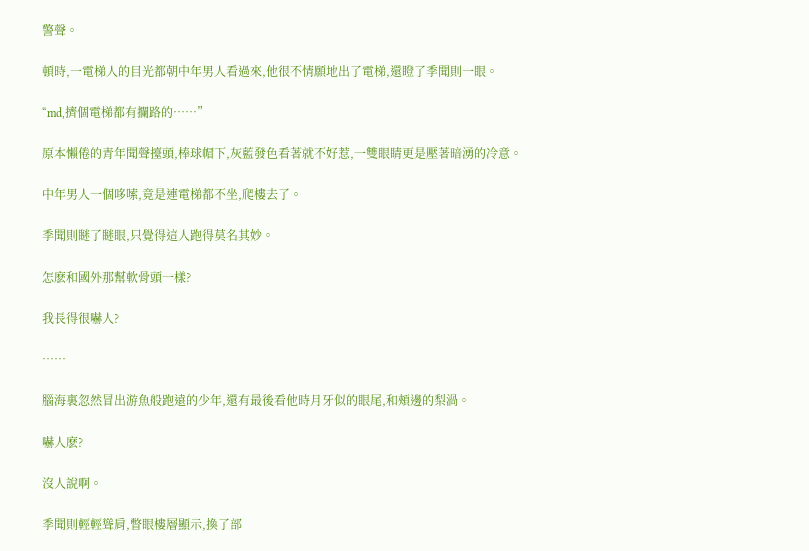警聲。

頓時,一電梯人的目光都朝中年男人看過來,他很不情願地出了電梯,還瞪了季聞則一眼。

“md,擠個電梯都有攔路的……”

原本懶倦的青年聞聲擡頭,棒球帽下,灰藍發色看著就不好惹,一雙眼睛更是壓著暗湧的冷意。

中年男人一個哆嗦,竟是連電梯都不坐,爬樓去了。

季聞則瞇了瞇眼,只覺得這人跑得莫名其妙。

怎麽和國外那幫軟骨頭一樣?

我長得很嚇人?

……

腦海裏忽然冒出游魚般跑遠的少年,還有最後看他時月牙似的眼尾,和頰邊的梨渦。

嚇人麽?

沒人說啊。

季聞則輕輕聳肩,瞥眼樓層顯示,換了部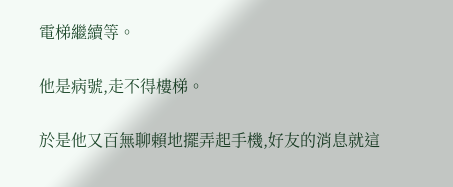電梯繼續等。

他是病號,走不得樓梯。

於是他又百無聊賴地擺弄起手機,好友的消息就這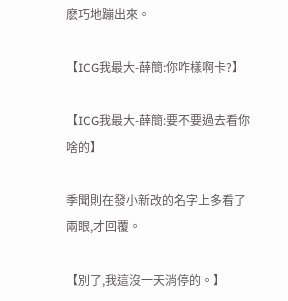麽巧地蹦出來。

【ICG我最大-薛簡:你咋樣啊卡?】

【ICG我最大-薛簡:要不要過去看你啥的】

季聞則在發小新改的名字上多看了兩眼,才回覆。

【別了,我這沒一天消停的。】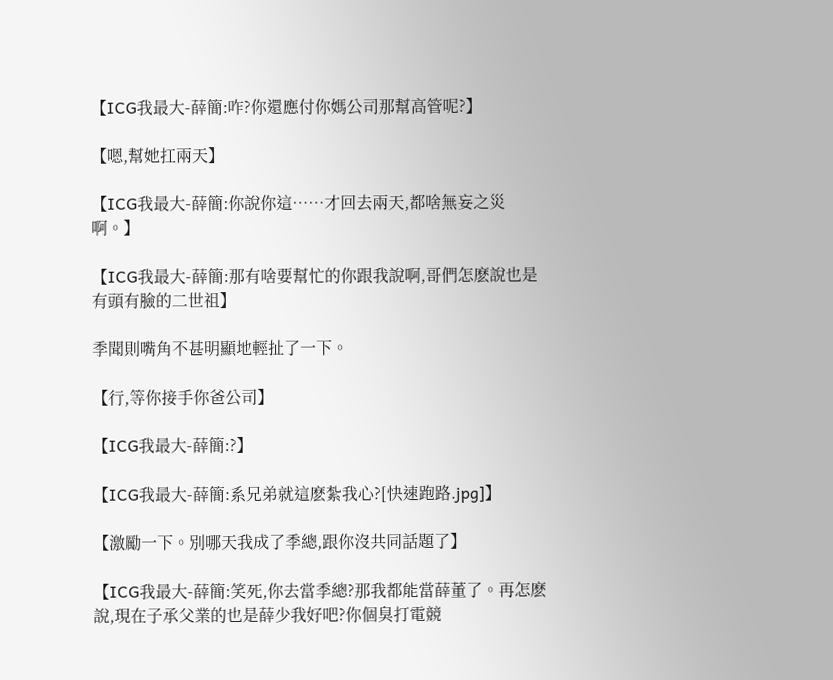【ICG我最大-薛簡:咋?你還應付你媽公司那幫高管呢?】

【嗯,幫她扛兩天】

【ICG我最大-薛簡:你說你這……才回去兩天,都啥無妄之災啊。】

【ICG我最大-薛簡:那有啥要幫忙的你跟我說啊,哥們怎麽說也是有頭有臉的二世祖】

季聞則嘴角不甚明顯地輕扯了一下。

【行,等你接手你爸公司】

【ICG我最大-薛簡:?】

【ICG我最大-薛簡:系兄弟就這麽紮我心?[快速跑路.jpg]】

【激勵一下。別哪天我成了季總,跟你沒共同話題了】

【ICG我最大-薛簡:笑死,你去當季總?那我都能當薛董了。再怎麽說,現在子承父業的也是薛少我好吧?你個臭打電競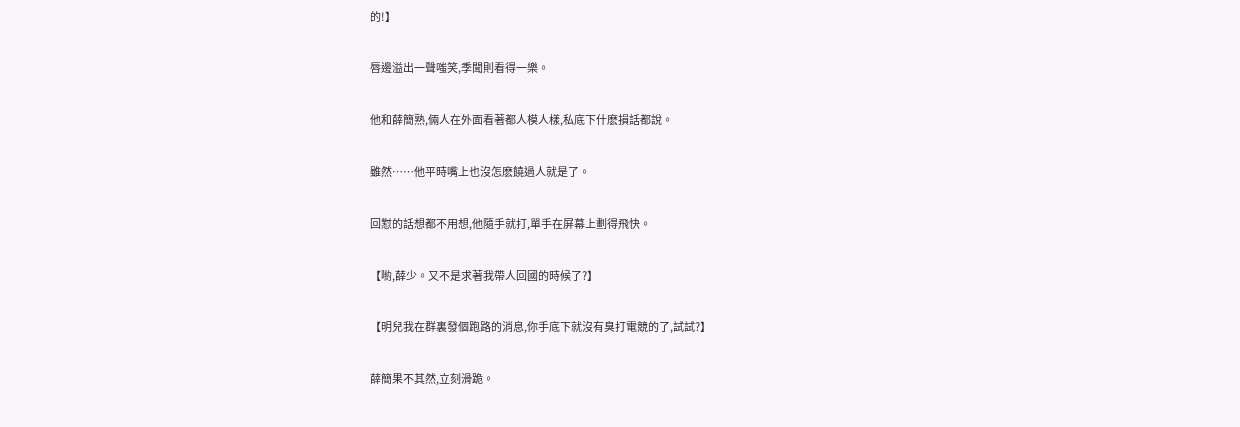的!】

唇邊溢出一聲嗤笑,季聞則看得一樂。

他和薛簡熟,倆人在外面看著都人模人樣,私底下什麽損話都說。

雖然……他平時嘴上也沒怎麽饒過人就是了。

回懟的話想都不用想,他隨手就打,單手在屏幕上劃得飛快。

【喲,薛少。又不是求著我帶人回國的時候了?】

【明兒我在群裏發個跑路的消息,你手底下就沒有臭打電競的了,試試?】

薛簡果不其然,立刻滑跪。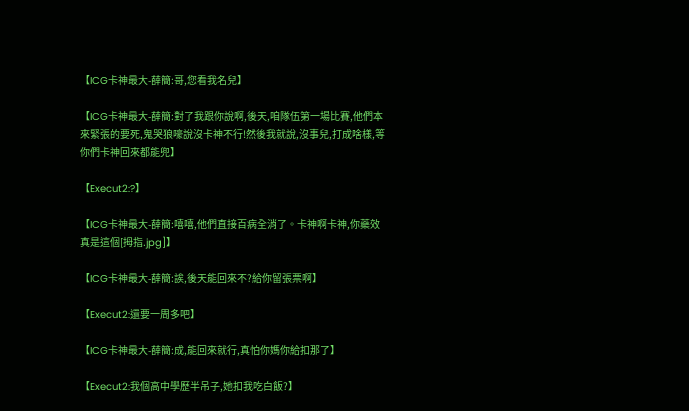【ICG卡神最大-薛簡:哥,您看我名兒】

【ICG卡神最大-薛簡:對了我跟你說啊,後天,咱隊伍第一場比賽,他們本來緊張的要死,鬼哭狼嚎說沒卡神不行!然後我就說,沒事兒,打成啥樣,等你們卡神回來都能兜】

【Execut2:?】

【ICG卡神最大-薛簡:嘻嘻,他們直接百病全消了。卡神啊卡神,你藥效真是這個[拇指.jpg]】

【ICG卡神最大-薛簡:誒,後天能回來不?給你留張票啊】

【Execut2:還要一周多吧】

【ICG卡神最大-薛簡:成,能回來就行,真怕你媽你給扣那了】

【Execut2:我個高中學歷半吊子,她扣我吃白飯?】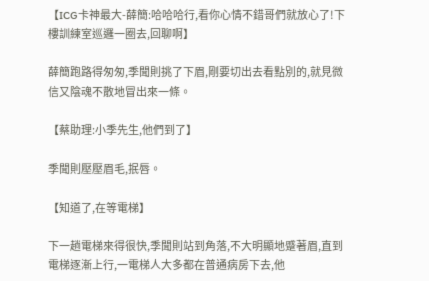【ICG卡神最大-薛簡:哈哈哈行,看你心情不錯哥們就放心了!下樓訓練室巡邏一圈去,回聊啊】

薛簡跑路得匆匆,季聞則挑了下眉,剛要切出去看點別的,就見微信又陰魂不散地冒出來一條。

【蔡助理:小季先生,他們到了】

季聞則壓壓眉毛,抿唇。

【知道了,在等電梯】

下一趟電梯來得很快,季聞則站到角落,不大明顯地蹙著眉,直到電梯逐漸上行,一電梯人大多都在普通病房下去,他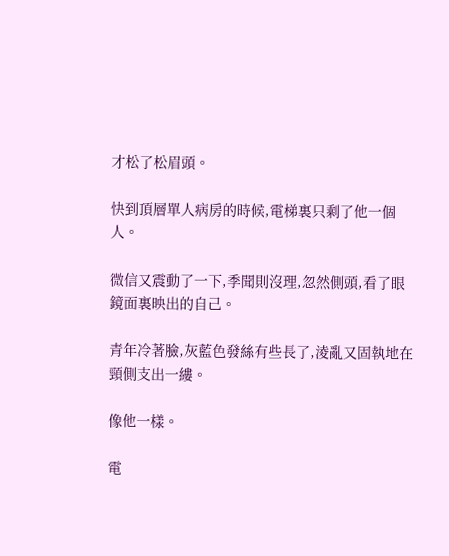才松了松眉頭。

快到頂層單人病房的時候,電梯裏只剩了他一個人。

微信又震動了一下,季聞則沒理,忽然側頭,看了眼鏡面裏映出的自己。

青年冷著臉,灰藍色發絲有些長了,淩亂又固執地在頸側支出一縷。

像他一樣。

電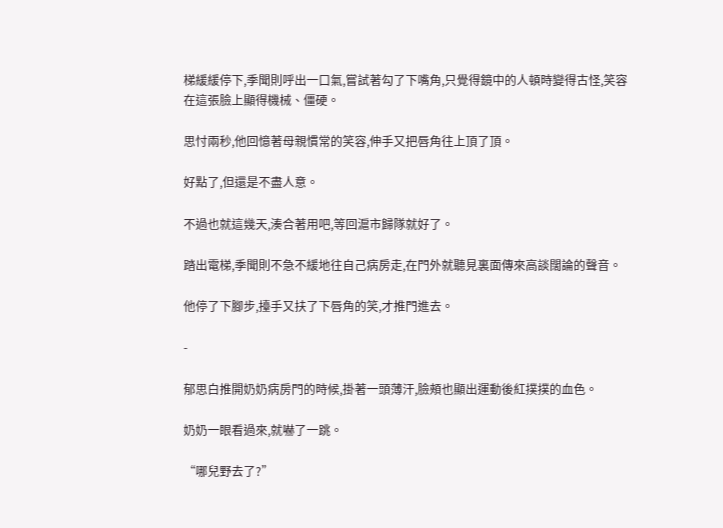梯緩緩停下,季聞則呼出一口氣,嘗試著勾了下嘴角,只覺得鏡中的人頓時變得古怪,笑容在這張臉上顯得機械、僵硬。

思忖兩秒,他回憶著母親慣常的笑容,伸手又把唇角往上頂了頂。

好點了,但還是不盡人意。

不過也就這幾天,湊合著用吧,等回滬市歸隊就好了。

踏出電梯,季聞則不急不緩地往自己病房走,在門外就聽見裏面傳來高談闊論的聲音。

他停了下腳步,擡手又扶了下唇角的笑,才推門進去。

-

郁思白推開奶奶病房門的時候,掛著一頭薄汗,臉頰也顯出運動後紅撲撲的血色。

奶奶一眼看過來,就嚇了一跳。

“哪兒野去了?”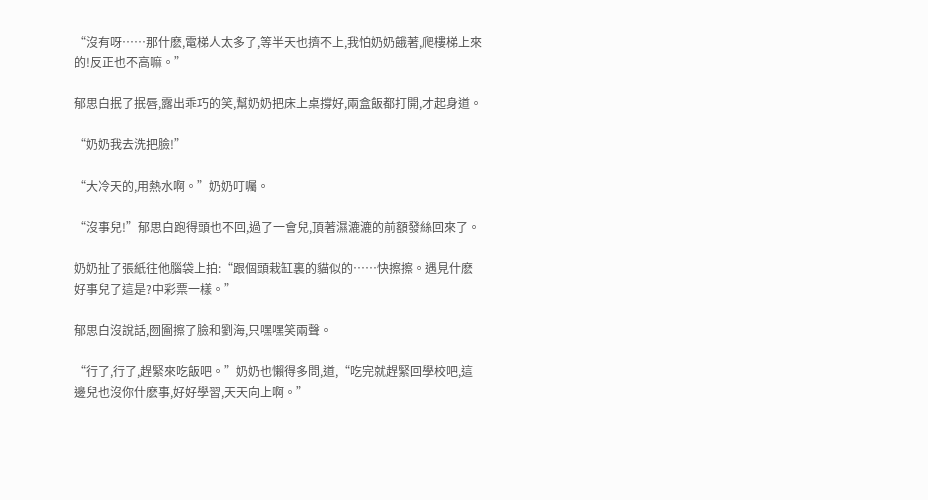“沒有呀……那什麽,電梯人太多了,等半天也擠不上,我怕奶奶餓著,爬樓梯上來的!反正也不高嘛。”

郁思白抿了抿唇,露出乖巧的笑,幫奶奶把床上桌撐好,兩盒飯都打開,才起身道。

“奶奶我去洗把臉!”

“大冷天的,用熱水啊。”奶奶叮囑。

“沒事兒!”郁思白跑得頭也不回,過了一會兒,頂著濕漉漉的前額發絲回來了。

奶奶扯了張紙往他腦袋上拍:“跟個頭栽缸裏的貓似的……快擦擦。遇見什麽好事兒了這是?中彩票一樣。”

郁思白沒說話,囫圇擦了臉和劉海,只嘿嘿笑兩聲。

“行了,行了,趕緊來吃飯吧。”奶奶也懶得多問,道,“吃完就趕緊回學校吧,這邊兒也沒你什麽事,好好學習,天天向上啊。”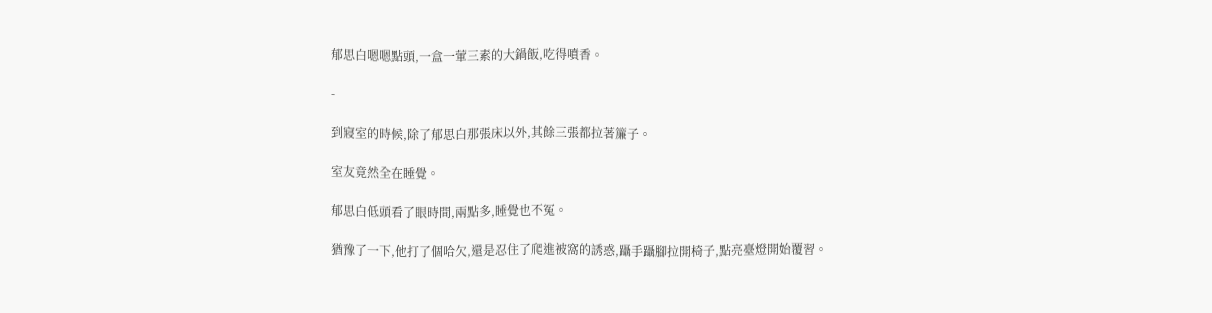郁思白嗯嗯點頭,一盒一葷三素的大鍋飯,吃得噴香。

-

到寢室的時候,除了郁思白那張床以外,其餘三張都拉著簾子。

室友竟然全在睡覺。

郁思白低頭看了眼時間,兩點多,睡覺也不冤。

猶豫了一下,他打了個哈欠,還是忍住了爬進被窩的誘惑,躡手躡腳拉開椅子,點亮臺燈開始覆習。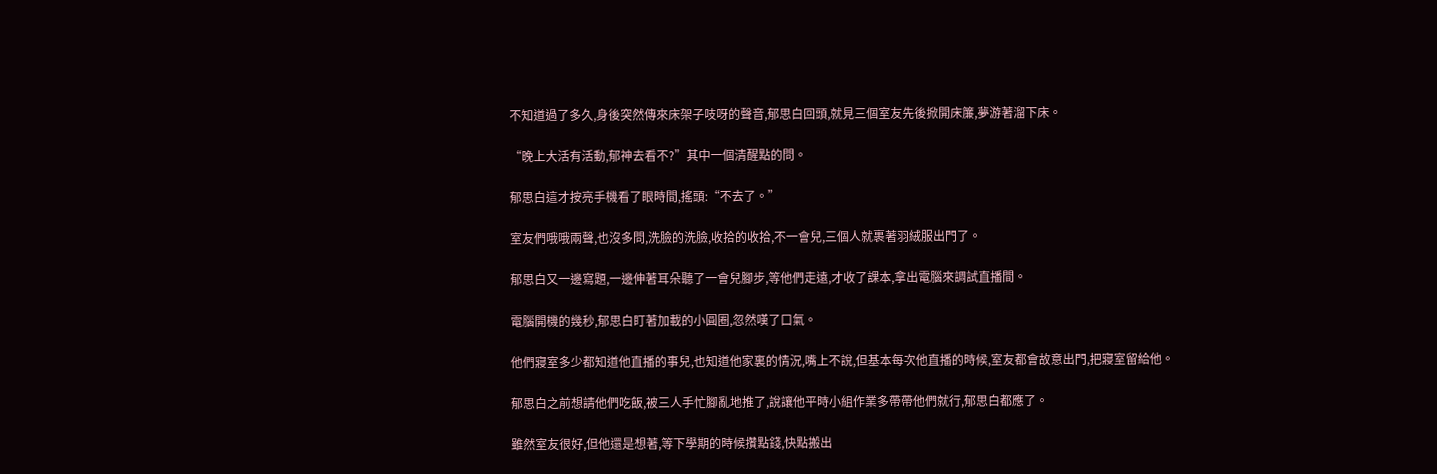不知道過了多久,身後突然傳來床架子吱呀的聲音,郁思白回頭,就見三個室友先後掀開床簾,夢游著溜下床。

“晚上大活有活動,郁神去看不?”其中一個清醒點的問。

郁思白這才按亮手機看了眼時間,搖頭:“不去了。”

室友們哦哦兩聲,也沒多問,洗臉的洗臉,收拾的收拾,不一會兒,三個人就裹著羽絨服出門了。

郁思白又一邊寫題,一邊伸著耳朵聽了一會兒腳步,等他們走遠,才收了課本,拿出電腦來調試直播間。

電腦開機的幾秒,郁思白盯著加載的小圓圈,忽然嘆了口氣。

他們寢室多少都知道他直播的事兒,也知道他家裏的情況,嘴上不說,但基本每次他直播的時候,室友都會故意出門,把寢室留給他。

郁思白之前想請他們吃飯,被三人手忙腳亂地推了,說讓他平時小組作業多帶帶他們就行,郁思白都應了。

雖然室友很好,但他還是想著,等下學期的時候攢點錢,快點搬出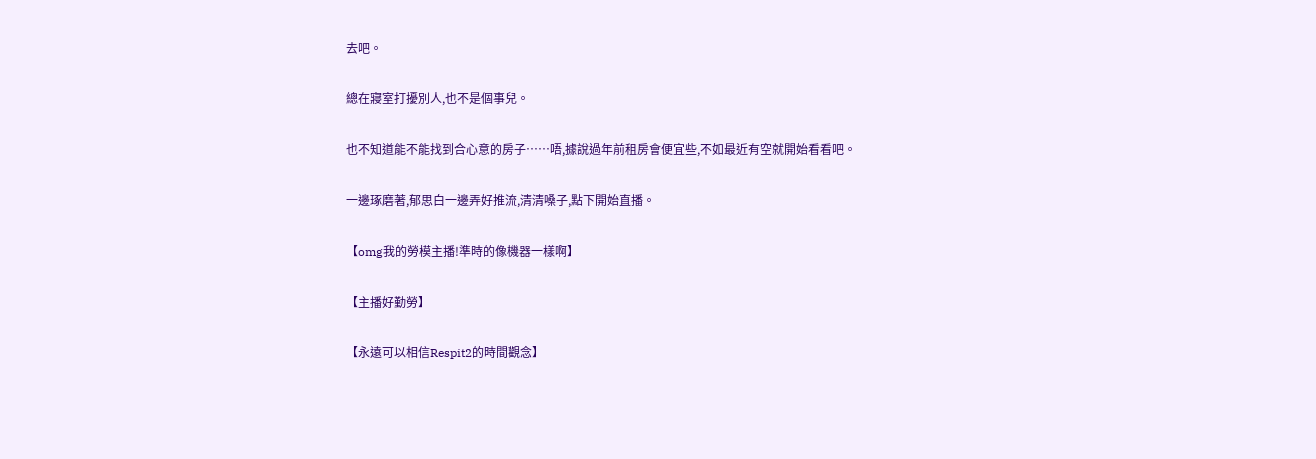去吧。

總在寢室打擾別人,也不是個事兒。

也不知道能不能找到合心意的房子……唔,據說過年前租房會便宜些,不如最近有空就開始看看吧。

一邊琢磨著,郁思白一邊弄好推流,清清嗓子,點下開始直播。

【omg我的勞模主播!準時的像機器一樣啊】

【主播好勤勞】

【永遠可以相信Respit2的時間觀念】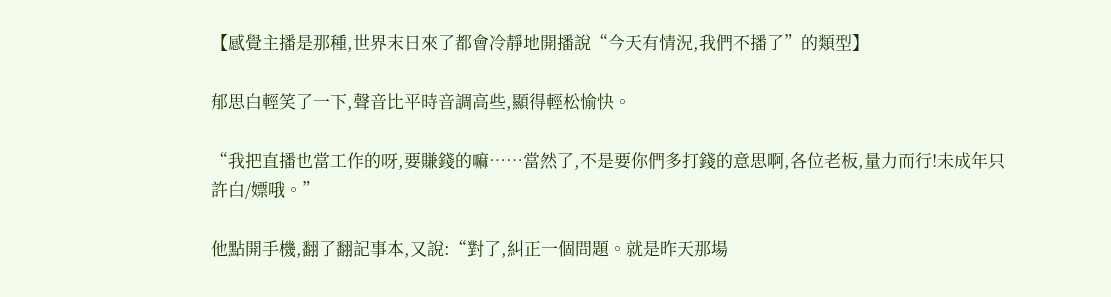【感覺主播是那種,世界末日來了都會冷靜地開播說“今天有情況,我們不播了”的類型】

郁思白輕笑了一下,聲音比平時音調高些,顯得輕松愉快。

“我把直播也當工作的呀,要賺錢的嘛……當然了,不是要你們多打錢的意思啊,各位老板,量力而行!未成年只許白/嫖哦。”

他點開手機,翻了翻記事本,又說:“對了,糾正一個問題。就是昨天那場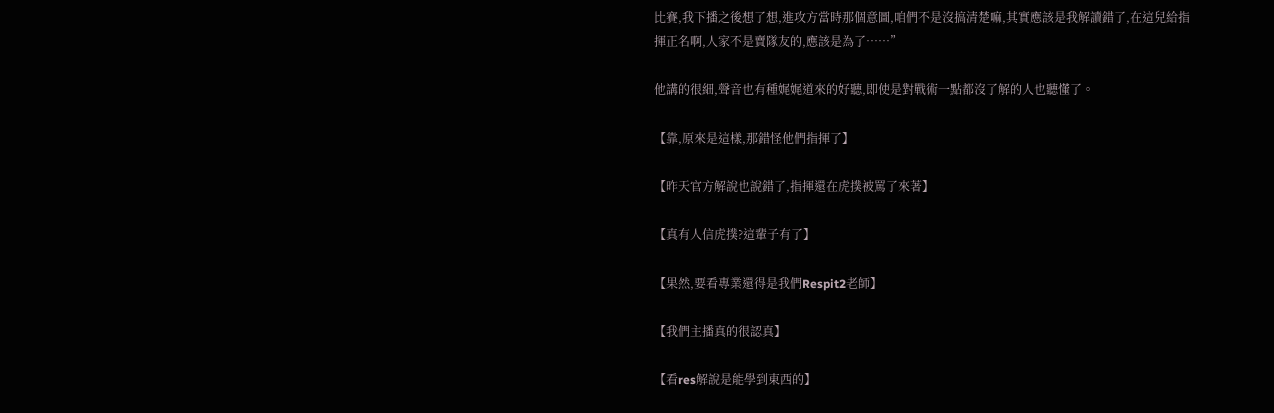比賽,我下播之後想了想,進攻方當時那個意圖,咱們不是沒搞清楚嘛,其實應該是我解讀錯了,在這兒給指揮正名啊,人家不是賣隊友的,應該是為了……”

他講的很細,聲音也有種娓娓道來的好聽,即使是對戰術一點都沒了解的人也聽懂了。

【靠,原來是這樣,那錯怪他們指揮了】

【昨天官方解說也說錯了,指揮還在虎撲被罵了來著】

【真有人信虎撲?這輩子有了】

【果然,要看專業還得是我們Respit2老師】

【我們主播真的很認真】

【看res解說是能學到東西的】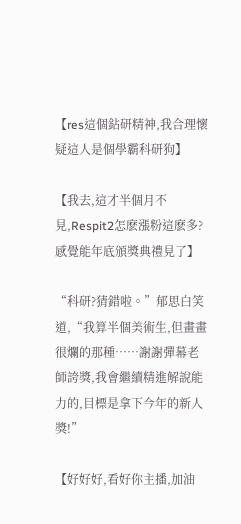【res這個鉆研精神,我合理懷疑這人是個學霸科研狗】

【我去,這才半個月不見,Respit2怎麽漲粉這麽多?感覺能年底頒獎典禮見了】

“科研?猜錯啦。”郁思白笑道,“我算半個美術生,但畫畫很爛的那種……謝謝彈幕老師誇獎,我會繼續精進解說能力的,目標是拿下今年的新人獎!”

【好好好,看好你主播,加油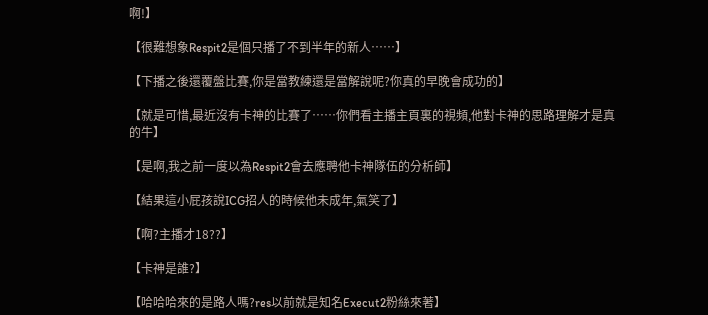啊!】

【很難想象Respit2是個只播了不到半年的新人……】

【下播之後還覆盤比賽,你是當教練還是當解說呢?你真的早晚會成功的】

【就是可惜,最近沒有卡神的比賽了……你們看主播主頁裏的視頻,他對卡神的思路理解才是真的牛】

【是啊,我之前一度以為Respit2會去應聘他卡神隊伍的分析師】

【結果這小屁孩說ICG招人的時候他未成年,氣笑了】

【啊?主播才18??】

【卡神是誰?】

【哈哈哈來的是路人嗎?res以前就是知名Execut2粉絲來著】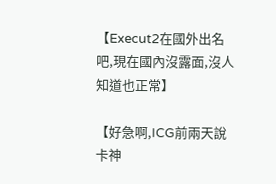【Execut2在國外出名吧,現在國內沒露面,沒人知道也正常】

【好急啊,ICG前兩天說卡神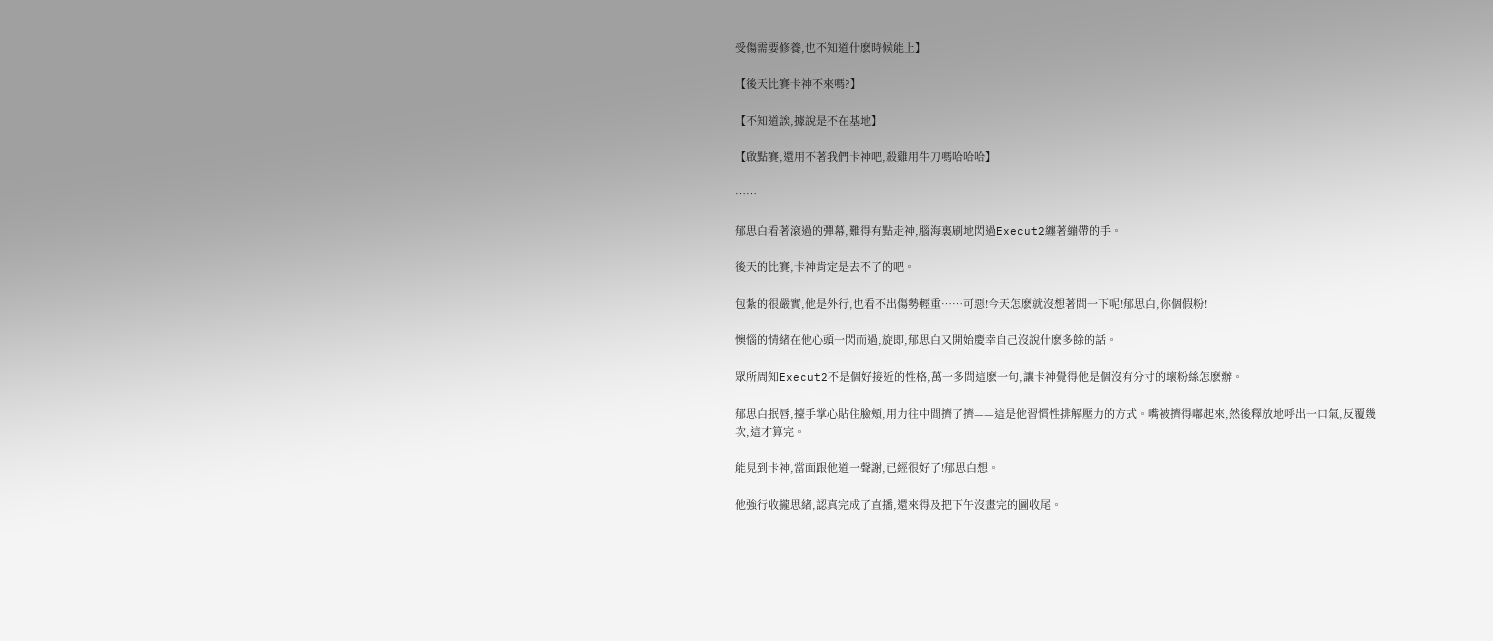受傷需要修養,也不知道什麽時候能上】

【後天比賽卡神不來嗎?】

【不知道誒,據說是不在基地】

【啟點賽,還用不著我們卡神吧,殺雞用牛刀嗎哈哈哈】

……

郁思白看著滾過的彈幕,難得有點走神,腦海裏刷地閃過Execut2纏著繃帶的手。

後天的比賽,卡神肯定是去不了的吧。

包紮的很嚴實,他是外行,也看不出傷勢輕重……可惡!今天怎麽就沒想著問一下呢!郁思白,你個假粉!

懊惱的情緒在他心頭一閃而過,旋即,郁思白又開始慶幸自己沒說什麽多餘的話。

眾所周知Execut2不是個好接近的性格,萬一多問這麽一句,讓卡神覺得他是個沒有分寸的壞粉絲怎麽辦。

郁思白抿唇,擡手掌心貼住臉頰,用力往中間擠了擠——這是他習慣性排解壓力的方式。嘴被擠得嘟起來,然後釋放地呼出一口氣,反覆幾次,這才算完。

能見到卡神,當面跟他道一聲謝,已經很好了!郁思白想。

他強行收攏思緒,認真完成了直播,還來得及把下午沒畫完的圖收尾。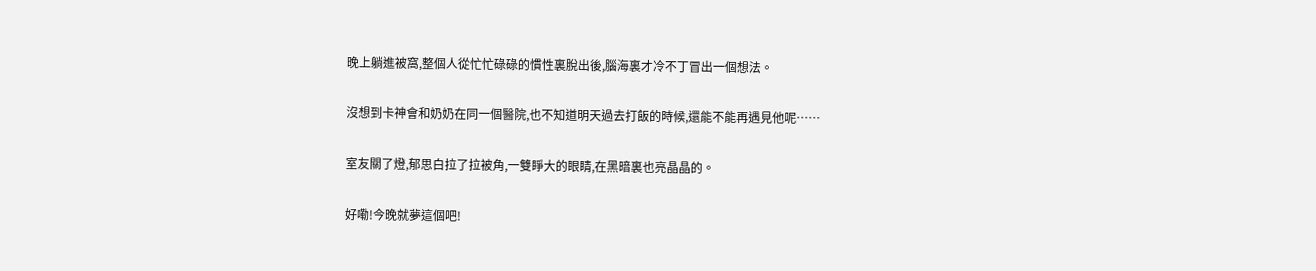晚上躺進被窩,整個人從忙忙碌碌的慣性裏脫出後,腦海裏才冷不丁冒出一個想法。

沒想到卡神會和奶奶在同一個醫院,也不知道明天過去打飯的時候,還能不能再遇見他呢……

室友關了燈,郁思白拉了拉被角,一雙睜大的眼睛,在黑暗裏也亮晶晶的。

好嘞!今晚就夢這個吧!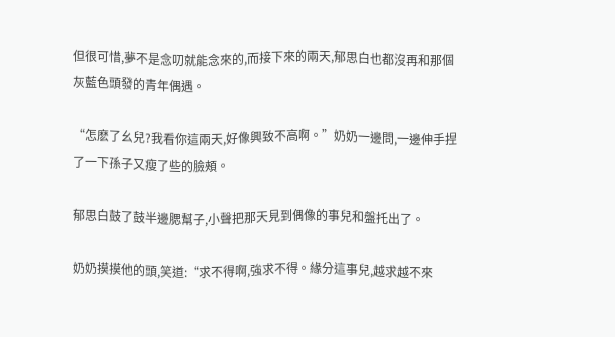但很可惜,夢不是念叨就能念來的,而接下來的兩天,郁思白也都沒再和那個灰藍色頭發的青年偶遇。

“怎麽了幺兒?我看你這兩天,好像興致不高啊。”奶奶一邊問,一邊伸手捏了一下孫子又瘦了些的臉頰。

郁思白鼓了鼓半邊腮幫子,小聲把那天見到偶像的事兒和盤托出了。

奶奶摸摸他的頭,笑道:“求不得啊,強求不得。緣分這事兒,越求越不來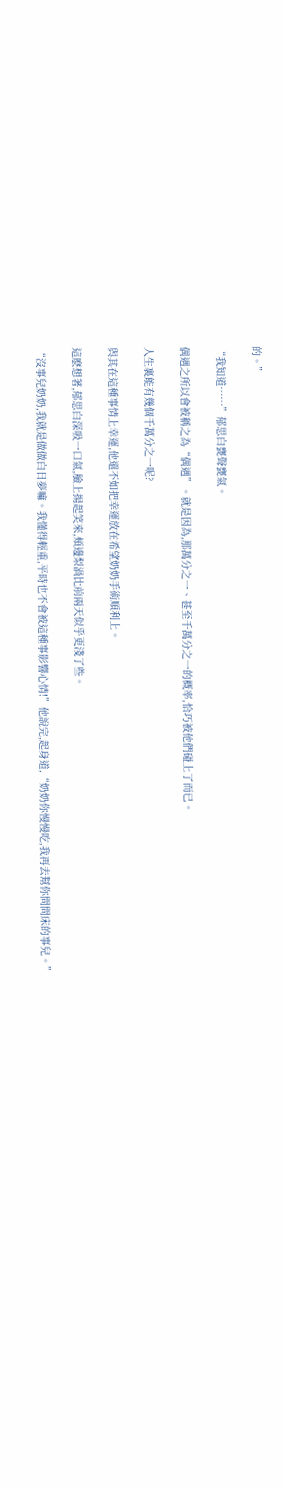的。”

“我知道……”郁思白甕聲甕氣。

偶遇之所以會被稱之為“偶遇”。就是因為,那萬分之一、甚至千萬分之一的概率,恰巧被他們碰上了而已。

人生裏能有幾個千萬分之一呢?

與其在這種事情上幸運,他還不如把幸運放在希望奶奶手術順利上。

這麽想著,郁思白深吸一口氣,臉上揚起笑來,頰邊梨渦比前兩天似乎更淺了些。

“沒事兒奶奶,我就是做做白日夢嘛。我懂得輕重,平時也不會被這種事影響心情!”他說完,起身道,“奶奶你慢慢吃,我再去幫你問問床的事兒。”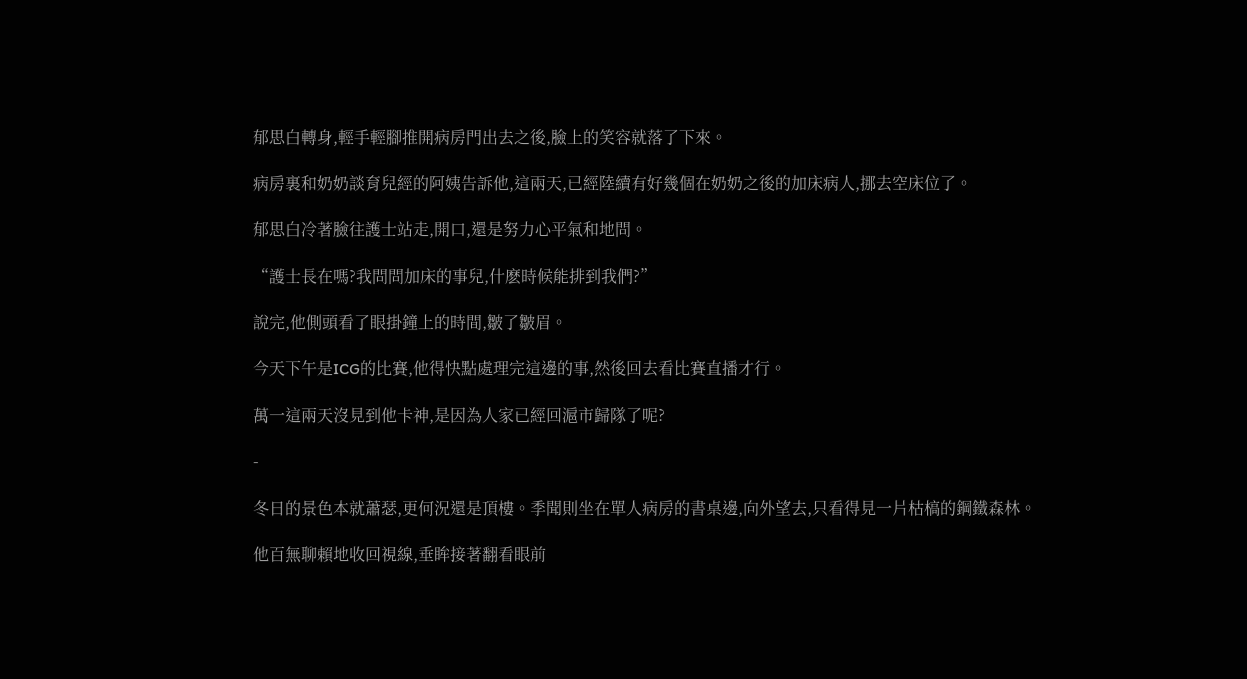郁思白轉身,輕手輕腳推開病房門出去之後,臉上的笑容就落了下來。

病房裏和奶奶談育兒經的阿姨告訴他,這兩天,已經陸續有好幾個在奶奶之後的加床病人,挪去空床位了。

郁思白冷著臉往護士站走,開口,還是努力心平氣和地問。

“護士長在嗎?我問問加床的事兒,什麽時候能排到我們?”

說完,他側頭看了眼掛鐘上的時間,皺了皺眉。

今天下午是ICG的比賽,他得快點處理完這邊的事,然後回去看比賽直播才行。

萬一這兩天沒見到他卡神,是因為人家已經回滬市歸隊了呢?

-

冬日的景色本就蕭瑟,更何況還是頂樓。季聞則坐在單人病房的書桌邊,向外望去,只看得見一片枯槁的鋼鐵森林。

他百無聊賴地收回視線,垂眸接著翻看眼前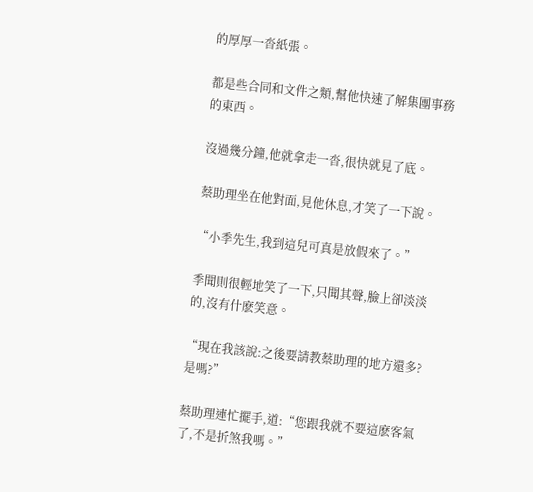的厚厚一沓紙張。

都是些合同和文件之類,幫他快速了解集團事務的東西。

沒過幾分鐘,他就拿走一沓,很快就見了底。

蔡助理坐在他對面,見他休息,才笑了一下說。

“小季先生,我到這兒可真是放假來了。”

季聞則很輕地笑了一下,只聞其聲,臉上卻淡淡的,沒有什麽笑意。

“現在我該說:之後要請教蔡助理的地方還多?是嗎?”

蔡助理連忙擺手,道:“您跟我就不要這麽客氣了,不是折煞我嗎。”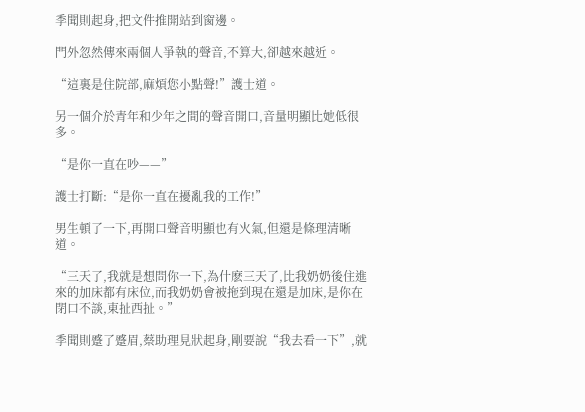季聞則起身,把文件推開站到窗邊。

門外忽然傳來兩個人爭執的聲音,不算大,卻越來越近。

“這裏是住院部,麻煩您小點聲!”護士道。

另一個介於青年和少年之間的聲音開口,音量明顯比她低很多。

“是你一直在吵——”

護士打斷:“是你一直在擾亂我的工作!”

男生頓了一下,再開口聲音明顯也有火氣,但還是條理清晰道。

“三天了,我就是想問你一下,為什麽三天了,比我奶奶後住進來的加床都有床位,而我奶奶會被拖到現在還是加床,是你在閉口不談,東扯西扯。”

季聞則蹙了蹙眉,蔡助理見狀起身,剛要說“我去看一下”,就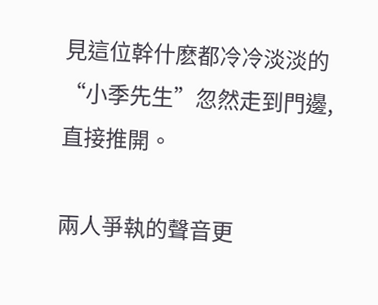見這位幹什麽都冷冷淡淡的“小季先生”忽然走到門邊,直接推開。

兩人爭執的聲音更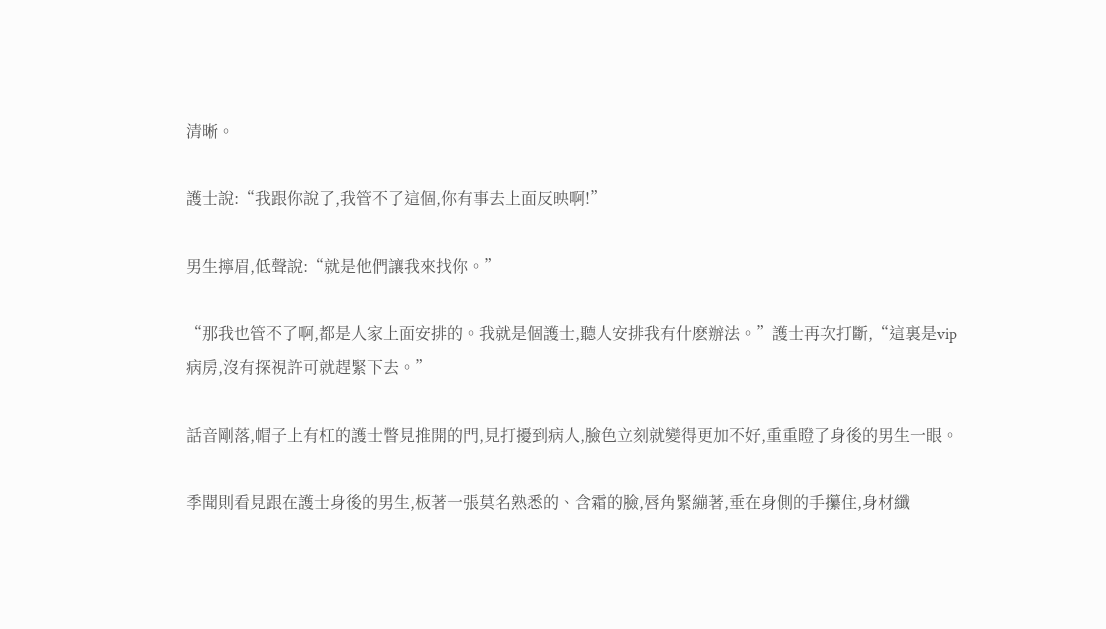清晰。

護士說:“我跟你說了,我管不了這個,你有事去上面反映啊!”

男生擰眉,低聲說:“就是他們讓我來找你。”

“那我也管不了啊,都是人家上面安排的。我就是個護士,聽人安排我有什麽辦法。”護士再次打斷,“這裏是vip病房,沒有探視許可就趕緊下去。”

話音剛落,帽子上有杠的護士瞥見推開的門,見打擾到病人,臉色立刻就變得更加不好,重重瞪了身後的男生一眼。

季聞則看見跟在護士身後的男生,板著一張莫名熟悉的、含霜的臉,唇角緊繃著,垂在身側的手攥住,身材纖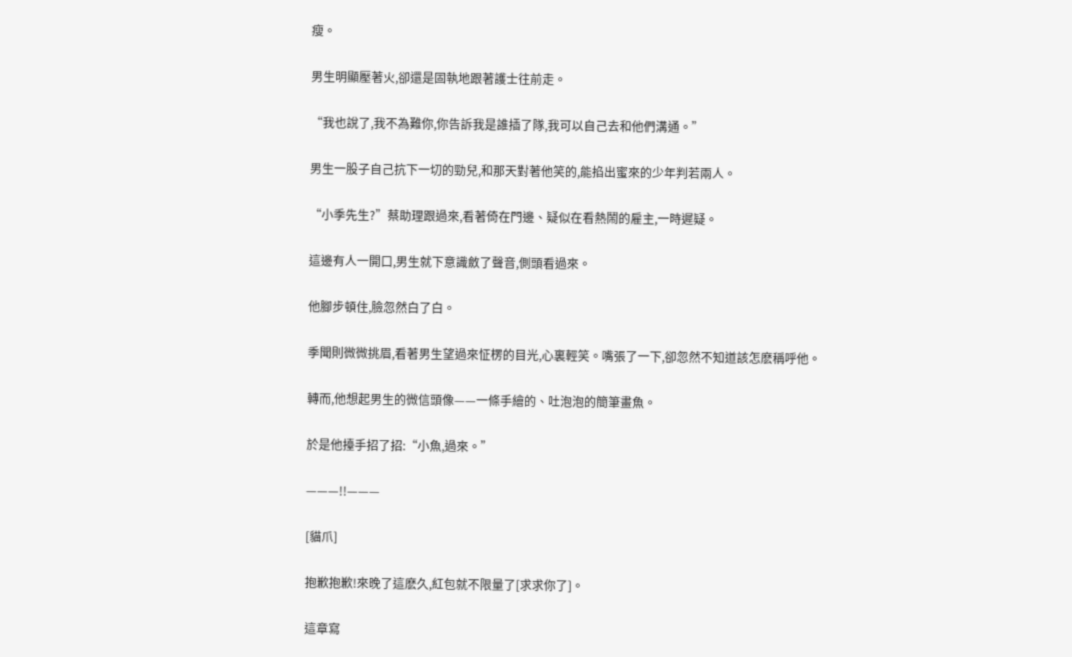瘦。

男生明顯壓著火,卻還是固執地跟著護士往前走。

“我也說了,我不為難你,你告訴我是誰插了隊,我可以自己去和他們溝通。”

男生一股子自己抗下一切的勁兒,和那天對著他笑的,能掐出蜜來的少年判若兩人。

“小季先生?”蔡助理跟過來,看著倚在門邊、疑似在看熱鬧的雇主,一時遲疑。

這邊有人一開口,男生就下意識斂了聲音,側頭看過來。

他腳步頓住,臉忽然白了白。

季聞則微微挑眉,看著男生望過來怔楞的目光,心裏輕笑。嘴張了一下,卻忽然不知道該怎麽稱呼他。

轉而,他想起男生的微信頭像——一條手繪的、吐泡泡的簡筆畫魚。

於是他擡手招了招:“小魚,過來。”

———!!———

[貓爪]

抱歉抱歉!來晚了這麽久,紅包就不限量了[求求你了]。

這章寫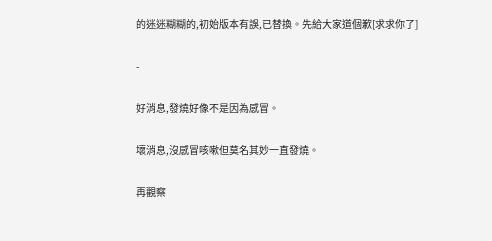的迷迷糊糊的,初始版本有誤,已替換。先給大家道個歉[求求你了]

-

好消息,發燒好像不是因為感冒。

壞消息,沒感冒咳嗽但莫名其妙一直發燒。

再觀察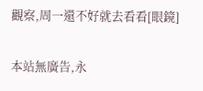觀察,周一還不好就去看看[眼鏡]

本站無廣告,永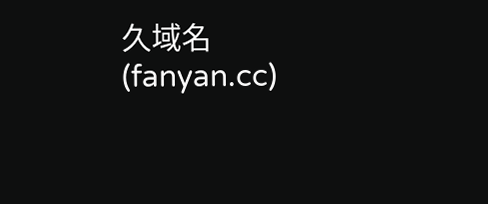久域名(fanyan.cc)